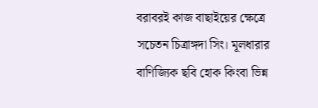বরাবরই কাজ বাছাইয়ের ক্ষেত্রে সচেতন চিত্রাঙ্গদা সিং। মূলধারার বাণিজ্যিক ছবি হোক কিংবা ভিন্ন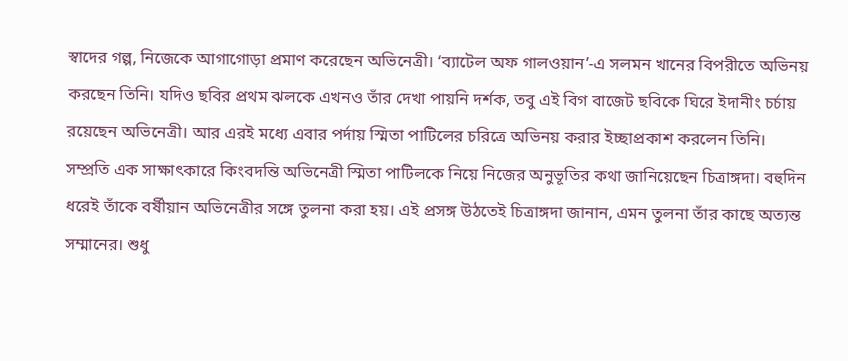স্বাদের গল্প, নিজেকে আগাগোড়া প্রমাণ করেছেন অভিনেত্রী। ‘ব্যাটেল অফ গালওয়ান’-এ সলমন খানের বিপরীতে অভিনয় করছেন তিনি। যদিও ছবির প্রথম ঝলকে এখনও তাঁর দেখা পায়নি দর্শক, তবু এই বিগ বাজেট ছবিকে ঘিরে ইদানীং চর্চায় রয়েছেন অভিনেত্রী। আর এরই মধ্যে এবার পর্দায় স্মিতা পাটিলের চরিত্রে অভিনয় করার ইচ্ছাপ্রকাশ করলেন তিনি।
সম্প্রতি এক সাক্ষাৎকারে কিংবদন্তি অভিনেত্রী স্মিতা পাটিলকে নিয়ে নিজের অনুভূতির কথা জানিয়েছেন চিত্রাঙ্গদা। বহুদিন ধরেই তাঁকে বর্ষীয়ান অভিনেত্রীর সঙ্গে তুলনা করা হয়। এই প্রসঙ্গ উঠতেই চিত্রাঙ্গদা জানান, এমন তুলনা তাঁর কাছে অত্যন্ত সম্মানের। শুধু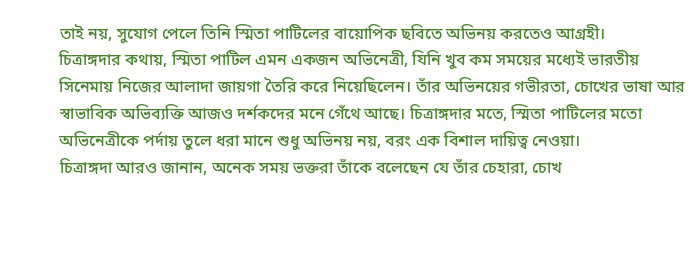তাই নয়, সুযোগ পেলে তিনি স্মিতা পাটিলের বায়োপিক ছবিতে অভিনয় করতেও আগ্রহী।
চিত্রাঙ্গদার কথায়, স্মিতা পাটিল এমন একজন অভিনেত্রী, যিনি খুব কম সময়ের মধ্যেই ভারতীয় সিনেমায় নিজের আলাদা জায়গা তৈরি করে নিয়েছিলেন। তাঁর অভিনয়ের গভীরতা, চোখের ভাষা আর স্বাভাবিক অভিব্যক্তি আজও দর্শকদের মনে গেঁথে আছে। চিত্রাঙ্গদার মতে, স্মিতা পাটিলের মতো অভিনেত্রীকে পর্দায় তুলে ধরা মানে শুধু অভিনয় নয়, বরং এক বিশাল দায়িত্ব নেওয়া।
চিত্রাঙ্গদা আরও জানান, অনেক সময় ভক্তরা তাঁকে বলেছেন যে তাঁর চেহারা, চোখ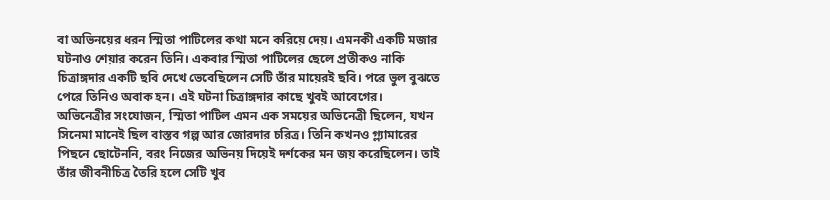বা অভিনয়ের ধরন স্মিতা পাটিলের কথা মনে করিয়ে দেয়। এমনকী একটি মজার ঘটনাও শেয়ার করেন তিনি। একবার স্মিতা পাটিলের ছেলে প্রতীকও নাকি চিত্রাঙ্গদার একটি ছবি দেখে ভেবেছিলেন সেটি তাঁর মায়েরই ছবি। পরে ভুল বুঝতে পেরে তিনিও অবাক হন। এই ঘটনা চিত্রাঙ্গদার কাছে খুবই আবেগের।
অভিনেত্রীর সংযোজন, স্মিতা পাটিল এমন এক সময়ের অভিনেত্রী ছিলেন, যখন সিনেমা মানেই ছিল বাস্তব গল্প আর জোরদার চরিত্র। তিনি কখনও গ্ল্যামারের পিছনে ছোটেননি, বরং নিজের অভিনয় দিয়েই দর্শকের মন জয় করেছিলেন। তাই তাঁর জীবনীচিত্র তৈরি হলে সেটি খুব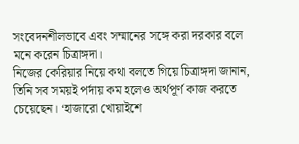সংবেদনশীলভাবে এবং সম্মানের সঙ্গে করা দরকার বলে মনে করেন চিত্রাঙ্গদা।
নিজের কেরিয়ার নিয়ে কথা বলতে গিয়ে চিত্রাঙ্গদা জানান, তিনি সব সময়ই পর্দায় কম হলেও অর্থপূর্ণ কাজ করতে চেয়েছেন। ‘হাজারো খোয়াইশে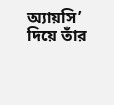অ্যায়সি’ দিয়ে তাঁর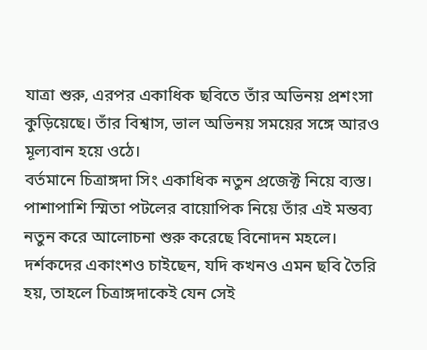যাত্রা শুরু, এরপর একাধিক ছবিতে তাঁর অভিনয় প্রশংসা কুড়িয়েছে। তাঁর বিশ্বাস, ভাল অভিনয় সময়ের সঙ্গে আরও মূল্যবান হয়ে ওঠে।
বর্তমানে চিত্রাঙ্গদা সিং একাধিক নতুন প্রজেক্ট নিয়ে ব্যস্ত। পাশাপাশি স্মিতা পটলের বায়োপিক নিয়ে তাঁর এই মন্তব্য নতুন করে আলোচনা শুরু করেছে বিনোদন মহলে। দর্শকদের একাংশও চাইছেন, যদি কখনও এমন ছবি তৈরি হয়, তাহলে চিত্রাঙ্গদাকেই যেন সেই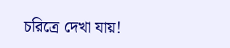চরিত্রে দেখা যায়!